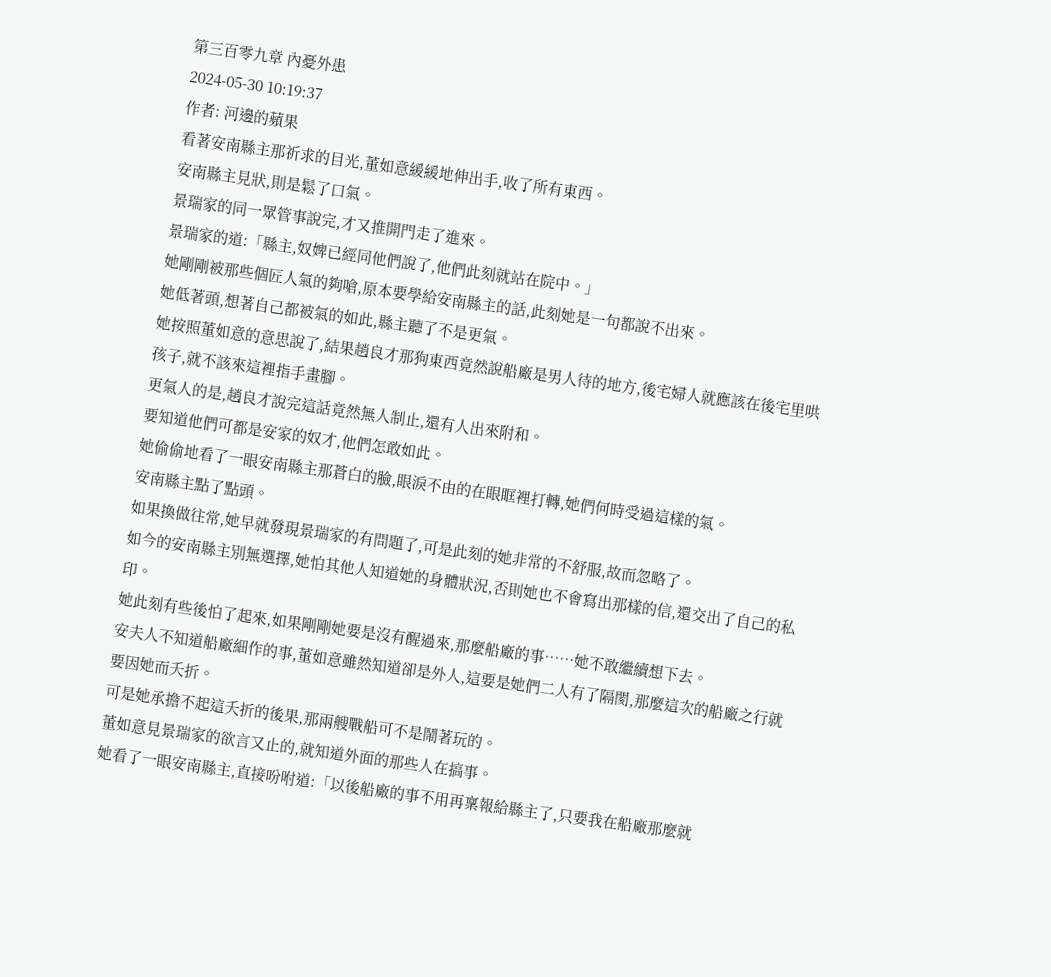第三百零九章 內憂外患
2024-05-30 10:19:37
作者: 河邊的蘋果
看著安南縣主那祈求的目光,董如意緩緩地伸出手,收了所有東西。
安南縣主見狀,則是鬆了口氣。
景瑞家的同一眾管事說完,才又推開門走了進來。
景瑞家的道:「縣主,奴婢已經同他們說了,他們此刻就站在院中。」
她剛剛被那些個匠人氣的夠嗆,原本要學給安南縣主的話,此刻她是一句都說不出來。
她低著頭,想著自己都被氣的如此,縣主聽了不是更氣。
她按照董如意的意思說了,結果趙良才那狗東西竟然說船廠是男人待的地方,後宅婦人就應該在後宅里哄孩子,就不該來這裡指手畫腳。
更氣人的是,趙良才說完這話竟然無人制止,還有人出來附和。
要知道他們可都是安家的奴才,他們怎敢如此。
她偷偷地看了一眼安南縣主那蒼白的臉,眼淚不由的在眼眶裡打轉,她們何時受過這樣的氣。
安南縣主點了點頭。
如果換做往常,她早就發現景瑞家的有問題了,可是此刻的她非常的不舒服,故而忽略了。
如今的安南縣主別無選擇,她怕其他人知道她的身體狀況,否則她也不會寫出那樣的信,還交出了自己的私印。
她此刻有些後怕了起來,如果剛剛她要是沒有醒過來,那麼船廠的事……她不敢繼續想下去。
安夫人不知道船廠細作的事,董如意雖然知道卻是外人,這要是她們二人有了隔閡,那麼這次的船廠之行就要因她而夭折。
可是她承擔不起這夭折的後果,那兩艘戰船可不是鬧著玩的。
董如意見景瑞家的欲言又止的,就知道外面的那些人在搞事。
她看了一眼安南縣主,直接吩咐道:「以後船廠的事不用再稟報給縣主了,只要我在船廠那麼就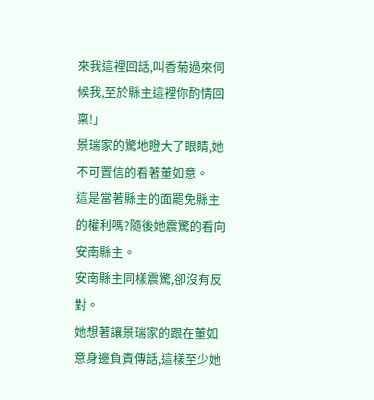來我這裡回話,叫香菊過來伺候我,至於縣主這裡你酌情回稟!」
景瑞家的驚地瞪大了眼睛,她不可置信的看著董如意。
這是當著縣主的面罷免縣主的權利嗎?隨後她震驚的看向安南縣主。
安南縣主同樣震驚,卻沒有反對。
她想著讓景瑞家的跟在董如意身邊負責傳話,這樣至少她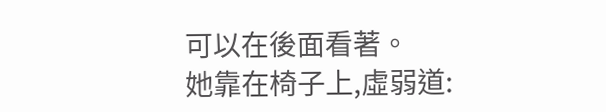可以在後面看著。
她靠在椅子上,虛弱道: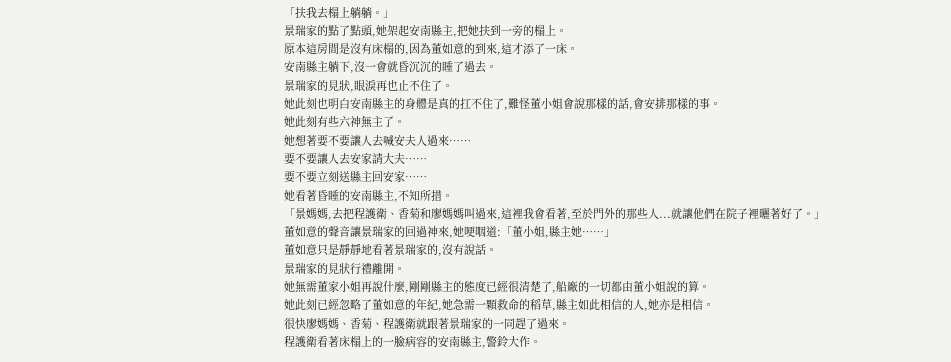「扶我去榻上躺躺。」
景瑞家的點了點頭,她架起安南縣主,把她扶到一旁的榻上。
原本這房間是沒有床榻的,因為董如意的到來,這才添了一床。
安南縣主躺下,沒一會就昏沉沉的睡了過去。
景瑞家的見狀,眼淚再也止不住了。
她此刻也明白安南縣主的身體是真的扛不住了,難怪董小姐會說那樣的話,會安排那樣的事。
她此刻有些六神無主了。
她想著要不要讓人去喊安夫人過來……
要不要讓人去安家請大夫……
要不要立刻送縣主回安家……
她看著昏睡的安南縣主,不知所措。
「景媽媽,去把程護衛、香菊和廖媽媽叫過來,這裡我會看著,至於門外的那些人...就讓他們在院子裡曬著好了。」
董如意的聲音讓景瑞家的回過神來,她哽咽道:「董小姐,縣主她……」
董如意只是靜靜地看著景瑞家的,沒有說話。
景瑞家的見狀行禮離開。
她無需董家小姐再說什麼,剛剛縣主的態度已經很清楚了,船廠的一切都由董小姐說的算。
她此刻已經忽略了董如意的年紀,她急需一顆救命的稻草,縣主如此相信的人,她亦是相信。
很快廖媽媽、香菊、程護衛就跟著景瑞家的一同趕了過來。
程護衛看著床榻上的一臉病容的安南縣主,警鈴大作。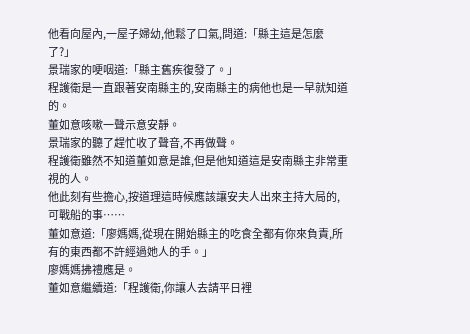他看向屋內,一屋子婦幼,他鬆了口氣,問道:「縣主這是怎麼了?」
景瑞家的哽咽道:「縣主舊疾復發了。」
程護衛是一直跟著安南縣主的,安南縣主的病他也是一早就知道的。
董如意咳嗽一聲示意安靜。
景瑞家的聽了趕忙收了聲音,不再做聲。
程護衛雖然不知道董如意是誰,但是他知道這是安南縣主非常重視的人。
他此刻有些擔心,按道理這時候應該讓安夫人出來主持大局的,可戰船的事……
董如意道:「廖媽媽,從現在開始縣主的吃食全都有你來負責,所有的東西都不許經過她人的手。」
廖媽媽拂禮應是。
董如意繼續道:「程護衛,你讓人去請平日裡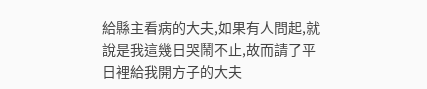給縣主看病的大夫,如果有人問起,就說是我這幾日哭鬧不止,故而請了平日裡給我開方子的大夫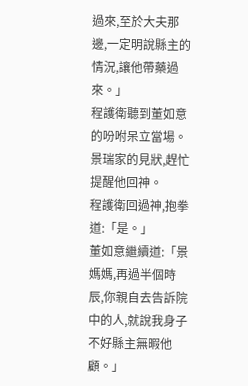過來,至於大夫那邊,一定明說縣主的情況,讓他帶藥過來。」
程護衛聽到董如意的吩咐呆立當場。
景瑞家的見狀,趕忙提醒他回神。
程護衛回過神,抱拳道:「是。」
董如意繼續道:「景媽媽,再過半個時辰,你親自去告訴院中的人,就說我身子不好縣主無暇他顧。」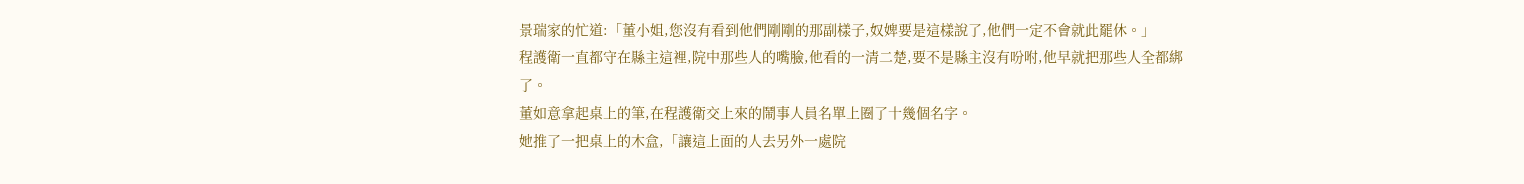景瑞家的忙道:「董小姐,您沒有看到他們剛剛的那副樣子,奴婢要是這樣說了,他們一定不會就此罷休。」
程護衛一直都守在縣主這裡,院中那些人的嘴臉,他看的一清二楚,要不是縣主沒有吩咐,他早就把那些人全都綁了。
董如意拿起桌上的筆,在程護衛交上來的鬧事人員名單上圈了十幾個名字。
她推了一把桌上的木盒,「讓這上面的人去另外一處院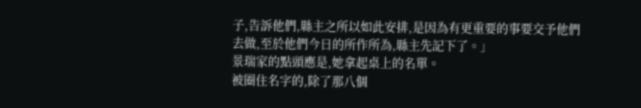子,告訴他們,縣主之所以如此安排,是因為有更重要的事要交予他們去做,至於他們今日的所作所為,縣主先記下了。」
景瑞家的點頭應是,她拿起桌上的名單。
被圈住名字的,除了那八個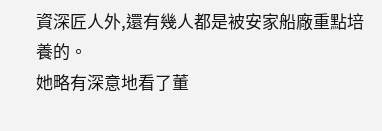資深匠人外,還有幾人都是被安家船廠重點培養的。
她略有深意地看了董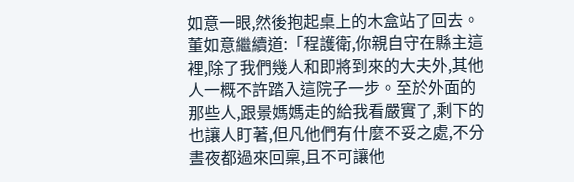如意一眼,然後抱起桌上的木盒站了回去。
董如意繼續道:「程護衛,你親自守在縣主這裡,除了我們幾人和即將到來的大夫外,其他人一概不許踏入這院子一步。至於外面的那些人,跟景媽媽走的給我看嚴實了,剩下的也讓人盯著,但凡他們有什麼不妥之處,不分晝夜都過來回稟,且不可讓他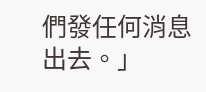們發任何消息出去。」